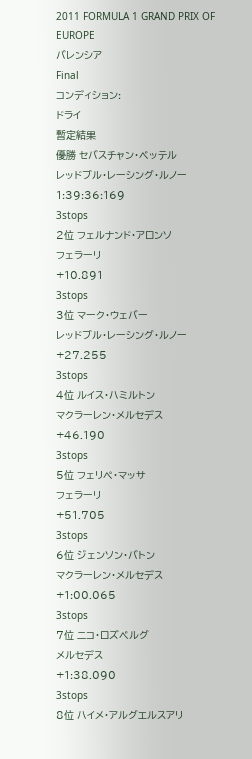2011 FORMULA 1 GRAND PRIX OF EUROPE
バレンシア
Final
コンディション:
ドライ
暫定結果
優勝 セバスチャン・ベッテル
レッドブル・レーシング・ルノー
1:39:36:169
3stops
2位 フェルナンド・アロンソ
フェラーリ
+10.891
3stops
3位 マーク・ウェバー
レッドブル・レーシング・ルノー
+27.255
3stops
4位 ルイス・ハミルトン
マクラーレン・メルセデス
+46.190
3stops
5位 フェリペ・マッサ
フェラーリ
+51.705
3stops
6位 ジェンソン・バトン
マクラーレン・メルセデス
+1:00.065
3stops
7位 ニコ・ロズベルグ
メルセデス
+1:38.090
3stops
8位 ハイメ・アルグエルスアリ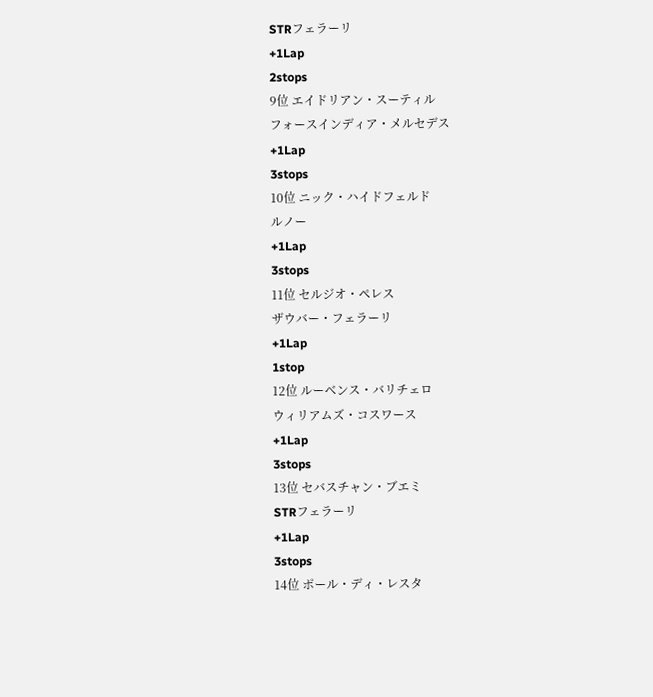STRフェラーリ
+1Lap
2stops
9位 エイドリアン・スーティル
フォースインディア・メルセデス
+1Lap
3stops
10位 ニック・ハイドフェルド
ルノー
+1Lap
3stops
11位 セルジオ・ペレス
ザウバー・フェラーリ
+1Lap
1stop
12位 ルーベンス・バリチェロ
ウィリアムズ・コスワース
+1Lap
3stops
13位 セバスチャン・ブエミ
STRフェラーリ
+1Lap
3stops
14位 ポール・ディ・レスタ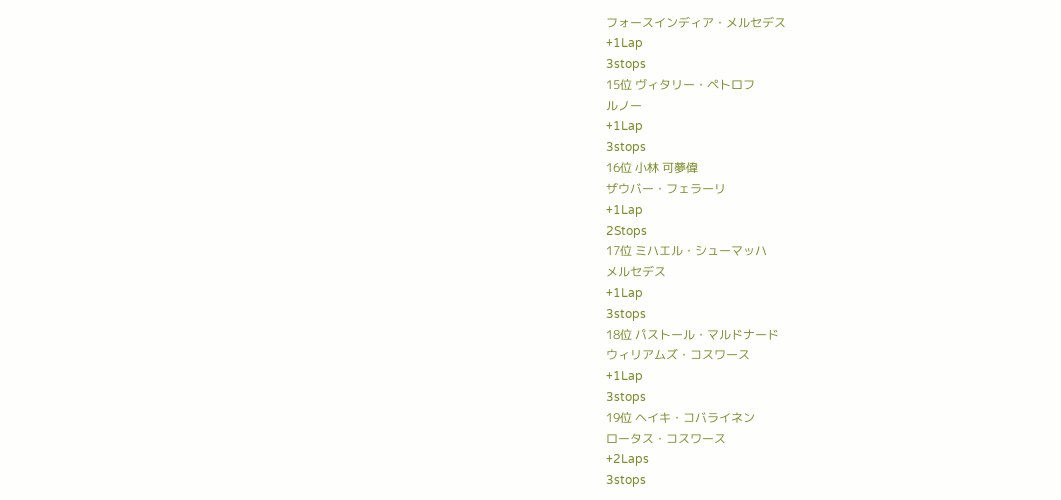フォースインディア・メルセデス
+1Lap
3stops
15位 ヴィタリー・ペトロフ
ルノー
+1Lap
3stops
16位 小林 可夢偉
ザウバー・フェラーリ
+1Lap
2Stops
17位 ミハエル・シューマッハ
メルセデス
+1Lap
3stops
18位 パストール・マルドナード
ウィリアムズ・コスワース
+1Lap
3stops
19位 ヘイキ・コバライネン
ロータス・コスワース
+2Laps
3stops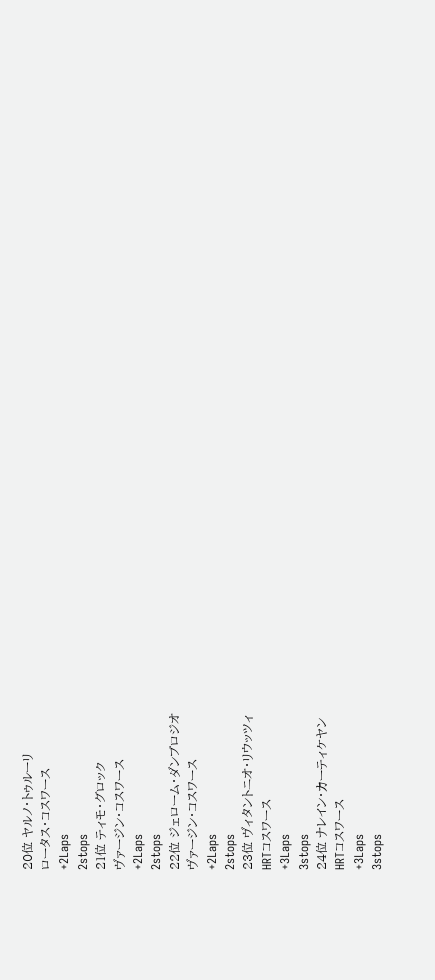20位 ヤルノ・トゥルーリ
ロータス・コスワース
+2Laps
2stops
21位 ティモ・グロック
ヴァージン・コスワース
+2Laps
2stops
22位 ジェローム・ダンブロジオ
ヴァージン・コスワース
+2Laps
2stops
23位 ヴィタントニオ・リウッツィ
HRTコスワース
+3Laps
3stops
24位 ナレイン・カーティケヤン
HRTコスワース
+3Laps
3stops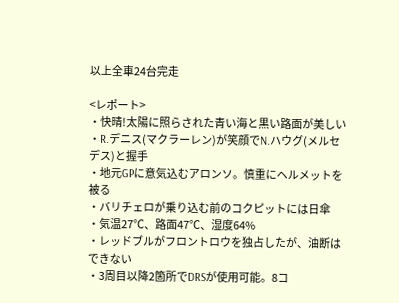以上全車24台完走

<レポート>
・快晴!太陽に照らされた青い海と黒い路面が美しい
・R.デニス(マクラーレン)が笑顔でN.ハウグ(メルセデス)と握手
・地元GPに意気込むアロンソ。慎重にヘルメットを被る
・バリチェロが乗り込む前のコクピットには日傘
・気温27℃、路面47℃、湿度64%
・レッドブルがフロントロウを独占したが、油断はできない
・3周目以降2箇所でDRSが使用可能。8コ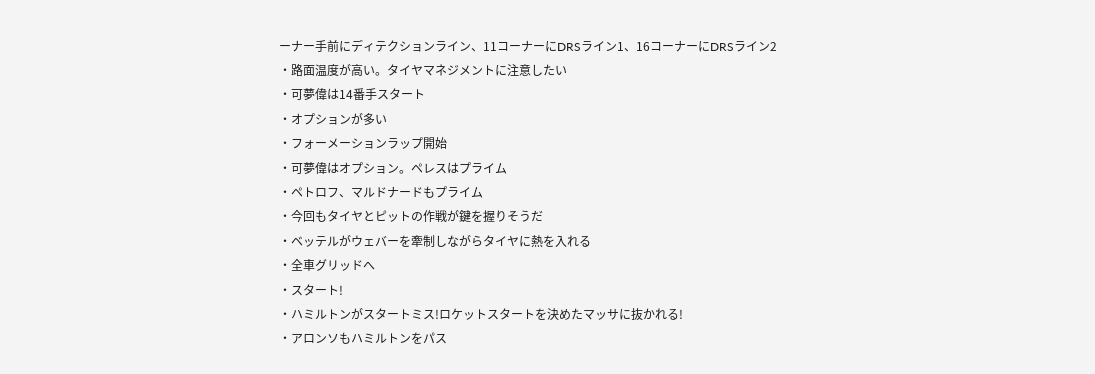ーナー手前にディテクションライン、11コーナーにDRSライン1、16コーナーにDRSライン2
・路面温度が高い。タイヤマネジメントに注意したい
・可夢偉は14番手スタート
・オプションが多い
・フォーメーションラップ開始
・可夢偉はオプション。ペレスはプライム
・ペトロフ、マルドナードもプライム
・今回もタイヤとピットの作戦が鍵を握りそうだ
・ベッテルがウェバーを牽制しながらタイヤに熱を入れる
・全車グリッドへ
・スタート!
・ハミルトンがスタートミス!ロケットスタートを決めたマッサに抜かれる!
・アロンソもハミルトンをパス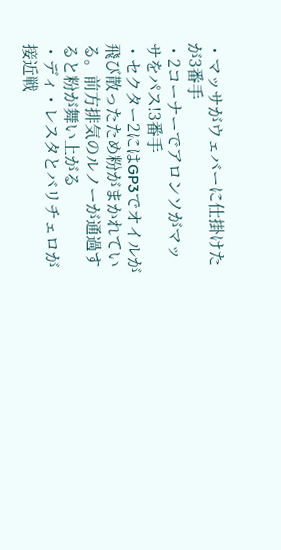・マッサがウェバーに仕掛けたが3番手
・2コーナーでアロンソがマッサをパス!3番手
・セクター2にはGP3でオイルが飛び散ったため粉がまかれている。前方排気のルノーが通過すると粉が舞い上がる
・ディ・レスタとバリチェロが接近戦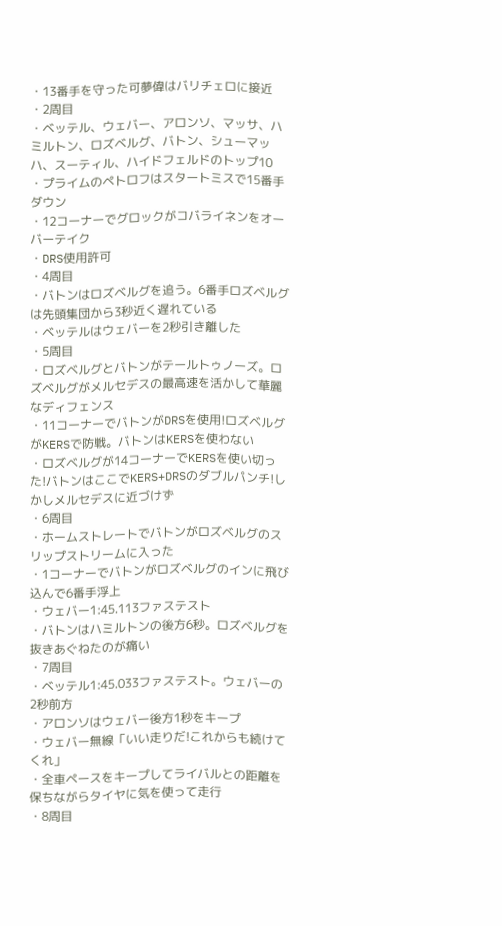・13番手を守った可夢偉はバリチェロに接近
・2周目
・ベッテル、ウェバー、アロンソ、マッサ、ハミルトン、ロズベルグ、バトン、シューマッハ、スーティル、ハイドフェルドのトップ10
・プライムのペトロフはスタートミスで15番手ダウン
・12コーナーでグロックがコバライネンをオーバーテイク
・DRS使用許可
・4周目
・バトンはロズベルグを追う。6番手ロズベルグは先頭集団から3秒近く遅れている
・ベッテルはウェバーを2秒引き離した
・5周目
・ロズベルグとバトンがテールトゥノーズ。ロズベルグがメルセデスの最高速を活かして華麗なディフェンス
・11コーナーでバトンがDRSを使用!ロズベルグがKERSで防戦。バトンはKERSを使わない
・ロズベルグが14コーナーでKERSを使い切った!バトンはここでKERS+DRSのダブルパンチ!しかしメルセデスに近づけず
・6周目
・ホームストレートでバトンがロズベルグのスリップストリームに入った
・1コーナーでバトンがロズベルグのインに飛び込んで6番手浮上
・ウェバー1:45.113ファステスト
・バトンはハミルトンの後方6秒。ロズベルグを抜きあぐねたのが痛い
・7周目
・ベッテル1:45.033ファステスト。ウェバーの2秒前方
・アロンソはウェバー後方1秒をキープ
・ウェバー無線「いい走りだ!これからも続けてくれ」
・全車ペースをキープしてライバルとの距離を保ちながらタイヤに気を使って走行
・8周目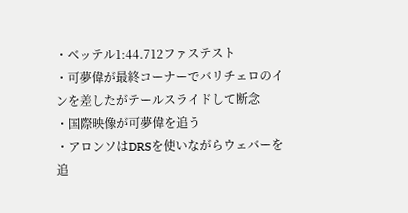・ベッテル1:44.712ファステスト
・可夢偉が最終コーナーでバリチェロのインを差したがテールスライドして断念
・国際映像が可夢偉を追う
・アロンソはDRSを使いながらウェバーを追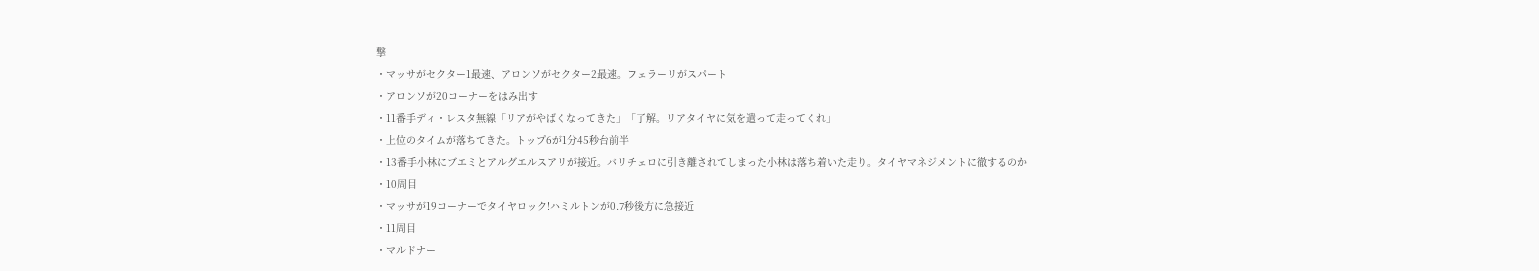撃
・マッサがセクター1最速、アロンソがセクター2最速。フェラーリがスパート
・アロンソが20コーナーをはみ出す
・11番手ディ・レスタ無線「リアがやばくなってきた」「了解。リアタイヤに気を遣って走ってくれ」
・上位のタイムが落ちてきた。トップ6が1分45秒台前半
・13番手小林にブエミとアルグエルスアリが接近。バリチェロに引き離されてしまった小林は落ち着いた走り。タイヤマネジメントに徹するのか
・10周目
・マッサが19コーナーでタイヤロック!ハミルトンが0.7秒後方に急接近
・11周目
・マルドナー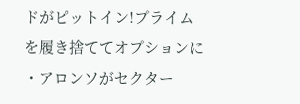ドがピットイン!プライムを履き捨ててオプションに
・アロンソがセクター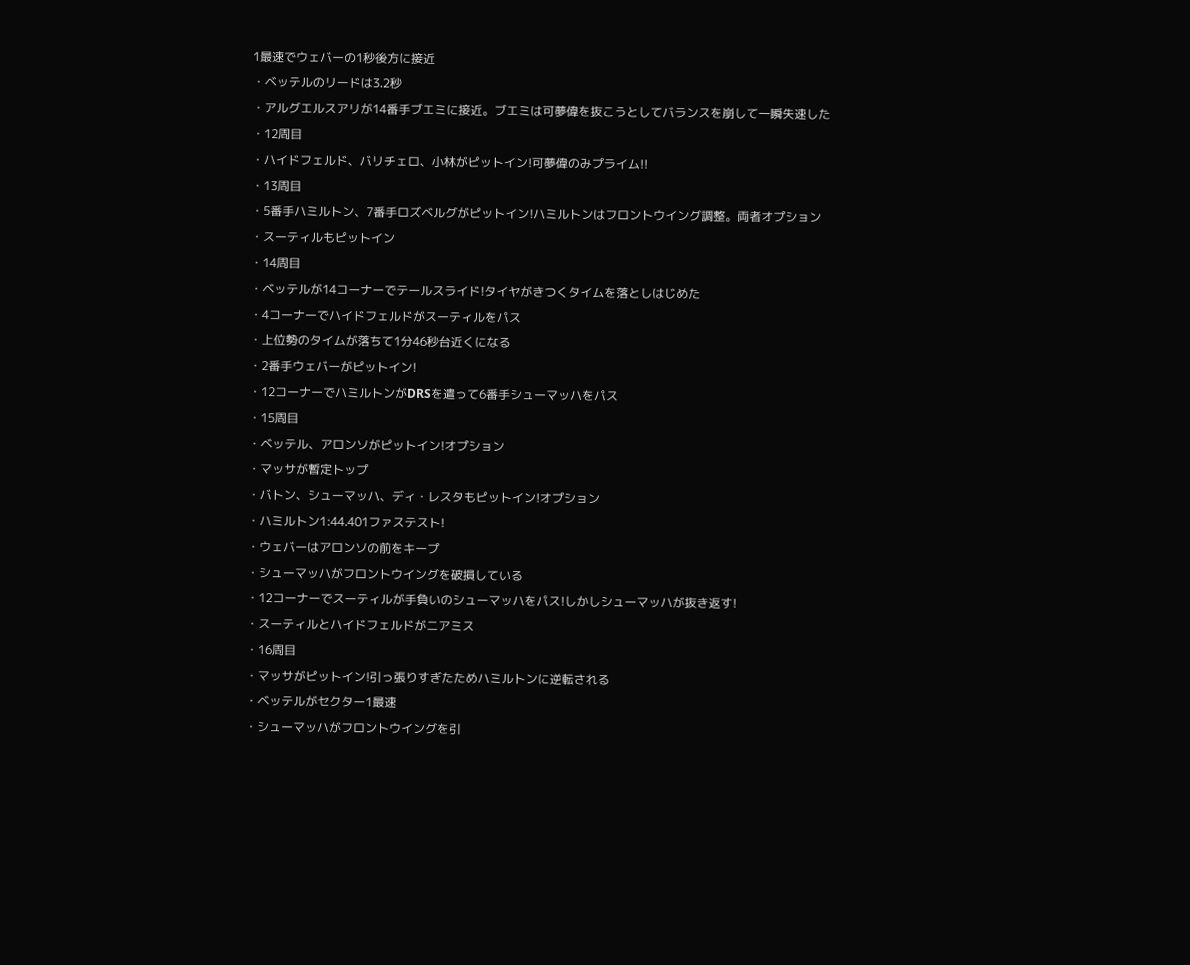1最速でウェバーの1秒後方に接近
・ベッテルのリードは3.2秒
・アルグエルスアリが14番手ブエミに接近。ブエミは可夢偉を抜こうとしてバランスを崩して一瞬失速した
・12周目
・ハイドフェルド、バリチェロ、小林がピットイン!可夢偉のみプライム!!
・13周目
・5番手ハミルトン、7番手ロズベルグがピットイン!ハミルトンはフロントウイング調整。両者オプション
・スーティルもピットイン
・14周目
・ベッテルが14コーナーでテールスライド!タイヤがきつくタイムを落としはじめた
・4コーナーでハイドフェルドがスーティルをパス
・上位勢のタイムが落ちて1分46秒台近くになる
・2番手ウェバーがピットイン!
・12コーナーでハミルトンがDRSを遣って6番手シューマッハをパス
・15周目
・ベッテル、アロンソがピットイン!オプション
・マッサが暫定トップ
・バトン、シューマッハ、ディ・レスタもピットイン!オプション
・ハミルトン1:44.401ファステスト!
・ウェバーはアロンソの前をキープ
・シューマッハがフロントウイングを破損している
・12コーナーでスーティルが手負いのシューマッハをパス!しかしシューマッハが抜き返す!
・スーティルとハイドフェルドがニアミス
・16周目
・マッサがピットイン!引っ張りすぎたためハミルトンに逆転される
・ベッテルがセクター1最速
・シューマッハがフロントウイングを引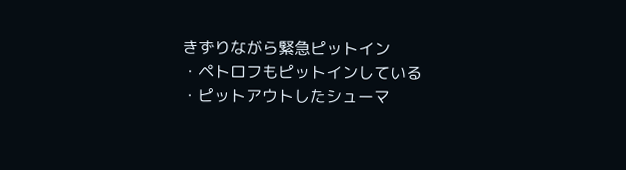きずりながら緊急ピットイン
・ペトロフもピットインしている
・ピットアウトしたシューマ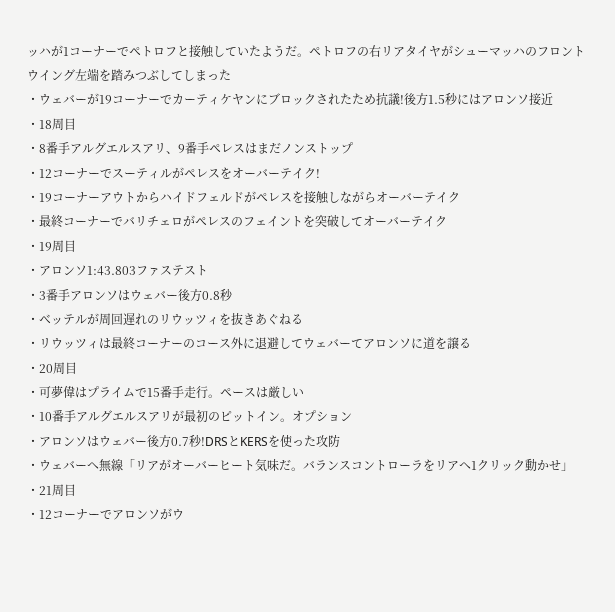ッハが1コーナーでペトロフと接触していたようだ。ペトロフの右リアタイヤがシューマッハのフロントウイング左端を踏みつぶしてしまった
・ウェバーが19コーナーでカーティケヤンにブロックされたため抗議!後方1.5秒にはアロンソ接近
・18周目
・8番手アルグエルスアリ、9番手ペレスはまだノンストップ
・12コーナーでスーティルがペレスをオーバーテイク!
・19コーナーアウトからハイドフェルドがペレスを接触しながらオーバーテイク
・最終コーナーでバリチェロがペレスのフェイントを突破してオーバーテイク
・19周目
・アロンソ1:43.803ファステスト
・3番手アロンソはウェバー後方0.8秒
・ベッテルが周回遅れのリウッツィを抜きあぐねる
・リウッツィは最終コーナーのコース外に退避してウェバーてアロンソに道を譲る
・20周目
・可夢偉はプライムで15番手走行。ペースは厳しい
・10番手アルグエルスアリが最初のピットイン。オプション
・アロンソはウェバー後方0.7秒!DRSとKERSを使った攻防
・ウェバーへ無線「リアがオーバーヒート気味だ。バランスコントローラをリアへ1クリック動かせ」
・21周目
・12コーナーでアロンソがウ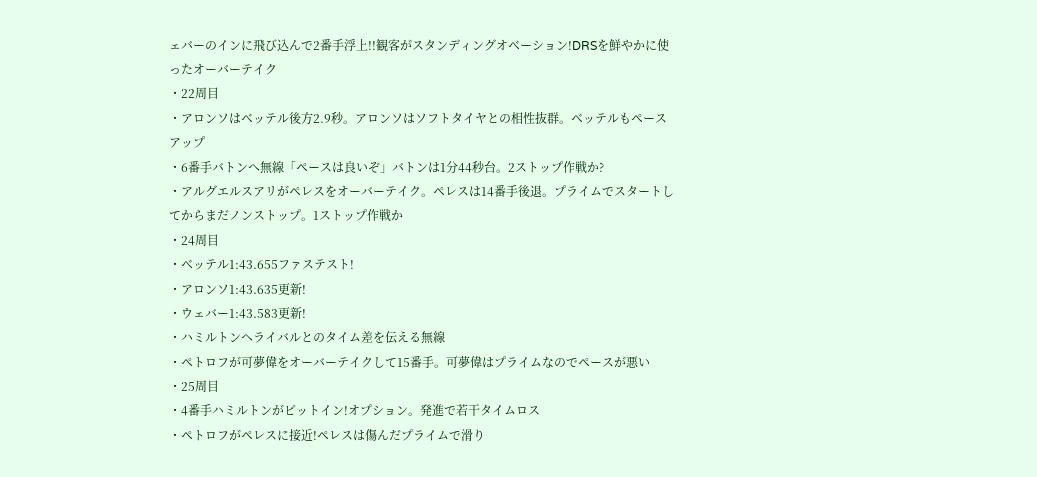ェバーのインに飛び込んで2番手浮上!!観客がスタンディングオベーション!DRSを鮮やかに使ったオーバーテイク
・22周目
・アロンソはベッテル後方2.9秒。アロンソはソフトタイヤとの相性抜群。ベッテルもペースアップ
・6番手バトンへ無線「ペースは良いぞ」バトンは1分44秒台。2ストップ作戦か?
・アルグエルスアリがペレスをオーバーテイク。ペレスは14番手後退。プライムでスタートしてからまだノンストップ。1ストップ作戦か
・24周目
・ベッテル1:43.655ファステスト!
・アロンソ1:43.635更新!
・ウェバー1:43.583更新!
・ハミルトンへライバルとのタイム差を伝える無線
・ペトロフが可夢偉をオーバーテイクして15番手。可夢偉はプライムなのでペースが悪い
・25周目
・4番手ハミルトンがピットイン!オプション。発進で若干タイムロス
・ペトロフがペレスに接近!ペレスは傷んだプライムで滑り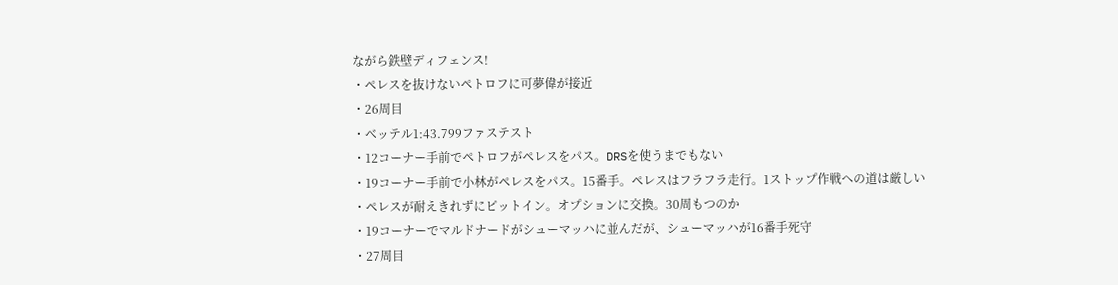ながら鉄壁ディフェンス!
・ペレスを抜けないペトロフに可夢偉が接近
・26周目
・ベッテル1:43.799ファステスト
・12コーナー手前でペトロフがペレスをパス。DRSを使うまでもない
・19コーナー手前で小林がペレスをパス。15番手。ペレスはフラフラ走行。1ストップ作戦への道は厳しい
・ペレスが耐えきれずにピットイン。オプションに交換。30周もつのか
・19コーナーでマルドナードがシューマッハに並んだが、シューマッハが16番手死守
・27周目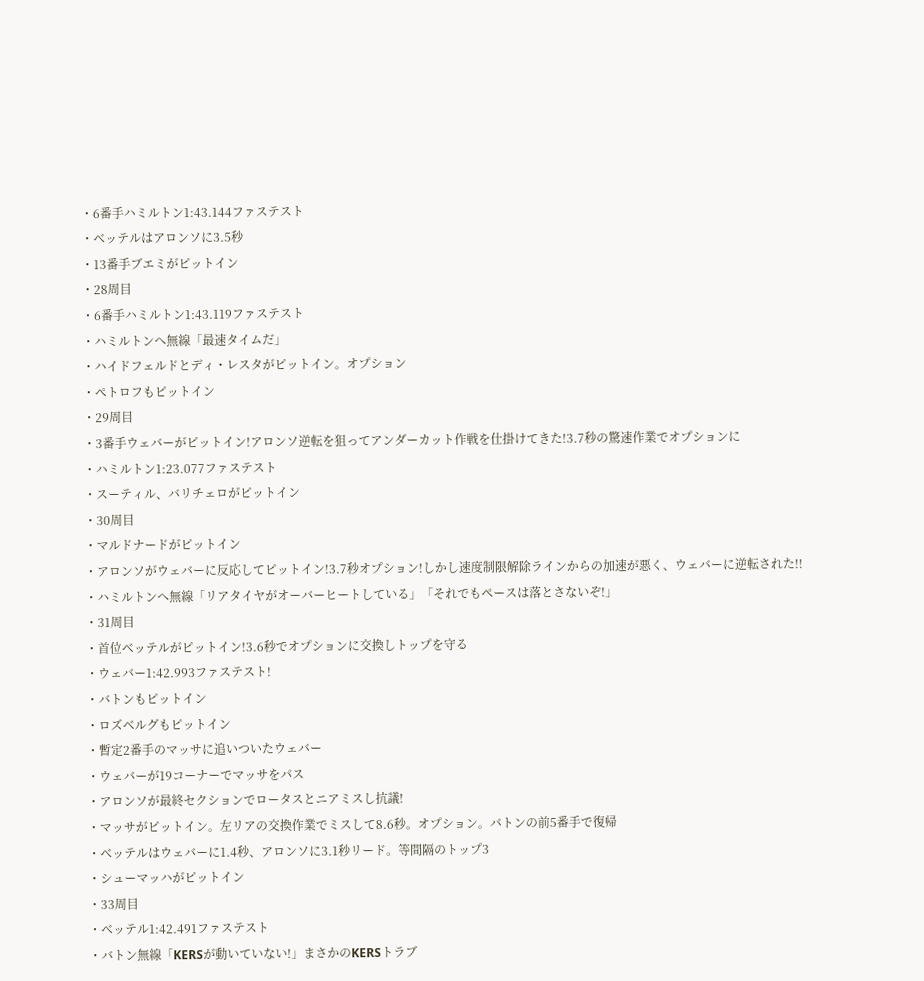・6番手ハミルトン1:43.144ファステスト
・ベッテルはアロンソに3.5秒
・13番手ブエミがピットイン
・28周目
・6番手ハミルトン1:43.119ファステスト
・ハミルトンへ無線「最速タイムだ」
・ハイドフェルドとディ・レスタがピットイン。オプション
・ペトロフもピットイン
・29周目
・3番手ウェバーがピットイン!アロンソ逆転を狙ってアンダーカット作戦を仕掛けてきた!3.7秒の驚速作業でオプションに
・ハミルトン1:23.077ファステスト
・スーティル、バリチェロがピットイン
・30周目
・マルドナードがピットイン
・アロンソがウェバーに反応してピットイン!3.7秒オプション!しかし速度制限解除ラインからの加速が悪く、ウェバーに逆転された!!
・ハミルトンへ無線「リアタイヤがオーバーヒートしている」「それでもペースは落とさないぞ!」
・31周目
・首位ベッテルがピットイン!3.6秒でオプションに交換しトップを守る
・ウェバー1:42.993ファステスト!
・バトンもピットイン
・ロズベルグもピットイン
・暫定2番手のマッサに追いついたウェバー
・ウェバーが19コーナーでマッサをパス
・アロンソが最終セクションでロータスとニアミスし抗議!
・マッサがピットイン。左リアの交換作業でミスして8.6秒。オプション。バトンの前5番手で復帰
・ベッテルはウェバーに1.4秒、アロンソに3.1秒リード。等間隔のトップ3
・シューマッハがピットイン
・33周目
・ベッテル1:42.491ファステスト
・バトン無線「KERSが動いていない!」まさかのKERSトラブ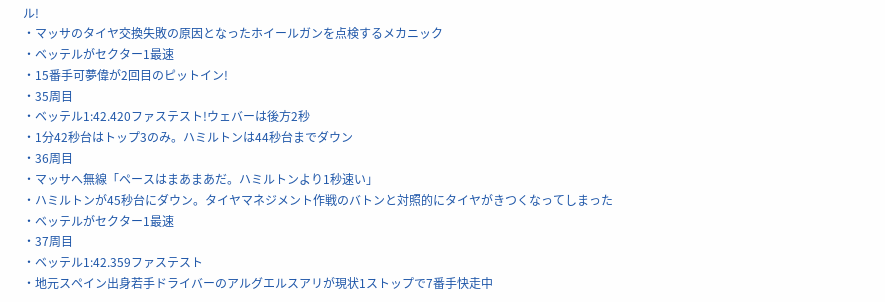ル!
・マッサのタイヤ交換失敗の原因となったホイールガンを点検するメカニック
・ベッテルがセクター1最速
・15番手可夢偉が2回目のピットイン!
・35周目
・ベッテル1:42.420ファステスト!ウェバーは後方2秒
・1分42秒台はトップ3のみ。ハミルトンは44秒台までダウン
・36周目
・マッサへ無線「ペースはまあまあだ。ハミルトンより1秒速い」
・ハミルトンが45秒台にダウン。タイヤマネジメント作戦のバトンと対照的にタイヤがきつくなってしまった
・ベッテルがセクター1最速
・37周目
・ベッテル1:42.359ファステスト
・地元スペイン出身若手ドライバーのアルグエルスアリが現状1ストップで7番手快走中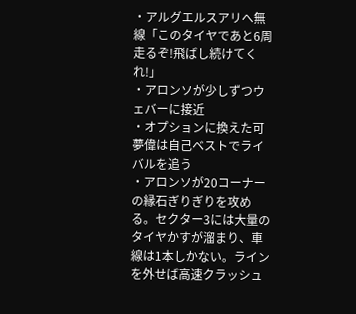・アルグエルスアリへ無線「このタイヤであと6周走るぞ!飛ばし続けてくれ!」
・アロンソが少しずつウェバーに接近
・オプションに換えた可夢偉は自己ベストでライバルを追う
・アロンソが20コーナーの縁石ぎりぎりを攻める。セクター3には大量のタイヤかすが溜まり、車線は1本しかない。ラインを外せば高速クラッシュ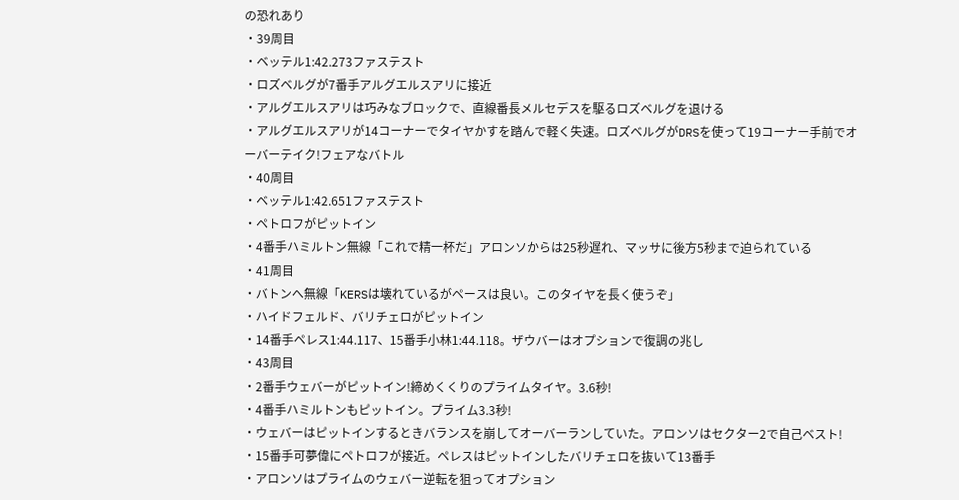の恐れあり
・39周目
・ベッテル1:42.273ファステスト
・ロズベルグが7番手アルグエルスアリに接近
・アルグエルスアリは巧みなブロックで、直線番長メルセデスを駆るロズベルグを退ける
・アルグエルスアリが14コーナーでタイヤかすを踏んで軽く失速。ロズベルグがDRSを使って19コーナー手前でオーバーテイク!フェアなバトル
・40周目
・ベッテル1:42.651ファステスト
・ペトロフがピットイン
・4番手ハミルトン無線「これで精一杯だ」アロンソからは25秒遅れ、マッサに後方5秒まで迫られている
・41周目
・バトンへ無線「KERSは壊れているがペースは良い。このタイヤを長く使うぞ」
・ハイドフェルド、バリチェロがピットイン
・14番手ペレス1:44.117、15番手小林1:44.118。ザウバーはオプションで復調の兆し
・43周目
・2番手ウェバーがピットイン!締めくくりのプライムタイヤ。3.6秒!
・4番手ハミルトンもピットイン。プライム3.3秒!
・ウェバーはピットインするときバランスを崩してオーバーランしていた。アロンソはセクター2で自己ベスト!
・15番手可夢偉にペトロフが接近。ペレスはピットインしたバリチェロを抜いて13番手
・アロンソはプライムのウェバー逆転を狙ってオプション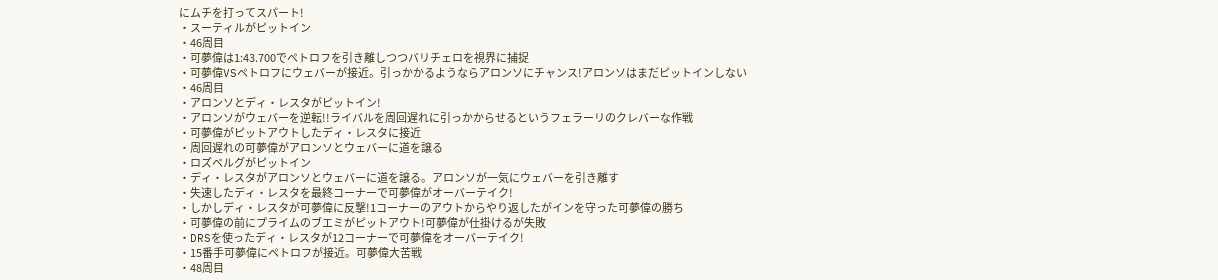にムチを打ってスパート!
・スーティルがピットイン
・46周目
・可夢偉は1:43.700でペトロフを引き離しつつバリチェロを視界に捕捉
・可夢偉VSペトロフにウェバーが接近。引っかかるようならアロンソにチャンス!アロンソはまだピットインしない
・46周目
・アロンソとディ・レスタがピットイン!
・アロンソがウェバーを逆転!!ライバルを周回遅れに引っかからせるというフェラーリのクレバーな作戦
・可夢偉がピットアウトしたディ・レスタに接近
・周回遅れの可夢偉がアロンソとウェバーに道を譲る
・ロズベルグがピットイン
・ディ・レスタがアロンソとウェバーに道を譲る。アロンソが一気にウェバーを引き離す
・失速したディ・レスタを最終コーナーで可夢偉がオーバーテイク!
・しかしディ・レスタが可夢偉に反撃!1コーナーのアウトからやり返したがインを守った可夢偉の勝ち
・可夢偉の前にプライムのブエミがピットアウト!可夢偉が仕掛けるが失敗
・DRSを使ったディ・レスタが12コーナーで可夢偉をオーバーテイク!
・15番手可夢偉にペトロフが接近。可夢偉大苦戦
・48周目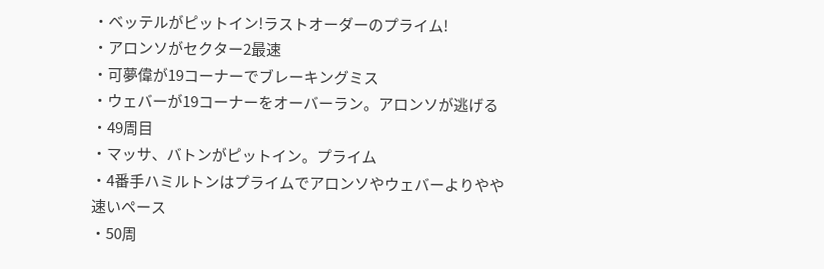・ベッテルがピットイン!ラストオーダーのプライム!
・アロンソがセクター2最速
・可夢偉が19コーナーでブレーキングミス
・ウェバーが19コーナーをオーバーラン。アロンソが逃げる
・49周目
・マッサ、バトンがピットイン。プライム
・4番手ハミルトンはプライムでアロンソやウェバーよりやや速いペース
・50周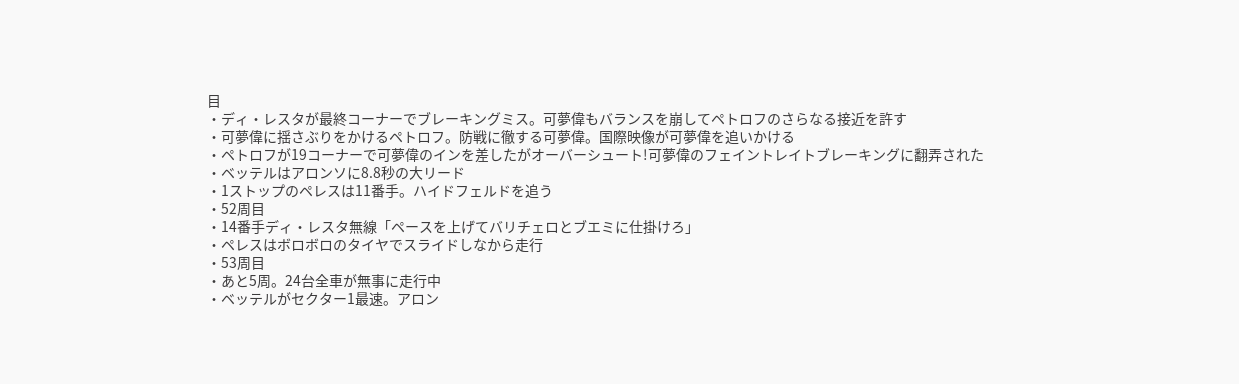目
・ディ・レスタが最終コーナーでブレーキングミス。可夢偉もバランスを崩してペトロフのさらなる接近を許す
・可夢偉に揺さぶりをかけるペトロフ。防戦に徹する可夢偉。国際映像が可夢偉を追いかける
・ペトロフが19コーナーで可夢偉のインを差したがオーバーシュート!可夢偉のフェイントレイトブレーキングに翻弄された
・ベッテルはアロンソに8.8秒の大リード
・1ストップのペレスは11番手。ハイドフェルドを追う
・52周目
・14番手ディ・レスタ無線「ペースを上げてバリチェロとブエミに仕掛けろ」
・ペレスはボロボロのタイヤでスライドしなから走行
・53周目
・あと5周。24台全車が無事に走行中
・ベッテルがセクター1最速。アロン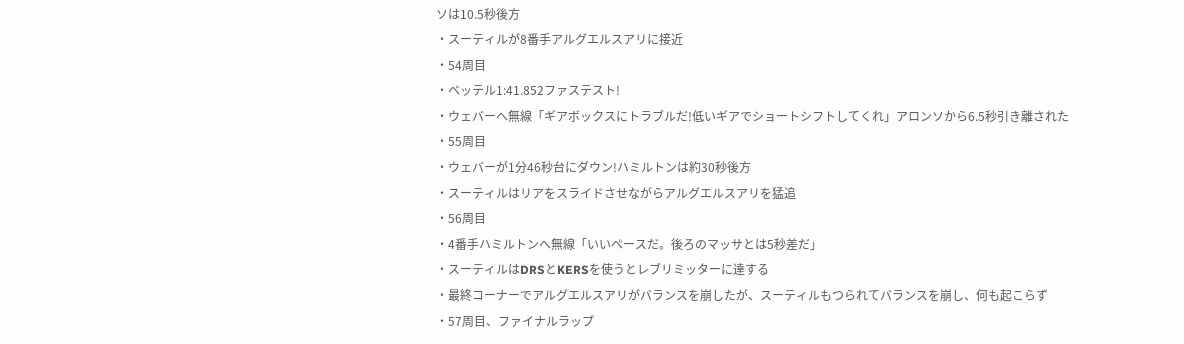ソは10.5秒後方
・スーティルが8番手アルグエルスアリに接近
・54周目
・ベッテル1:41.852ファステスト!
・ウェバーへ無線「ギアボックスにトラブルだ!低いギアでショートシフトしてくれ」アロンソから6.5秒引き離された
・55周目
・ウェバーが1分46秒台にダウン!ハミルトンは約30秒後方
・スーティルはリアをスライドさせながらアルグエルスアリを猛追
・56周目
・4番手ハミルトンへ無線「いいペースだ。後ろのマッサとは5秒差だ」
・スーティルはDRSとKERSを使うとレブリミッターに達する
・最終コーナーでアルグエルスアリがバランスを崩したが、スーティルもつられてバランスを崩し、何も起こらず
・57周目、ファイナルラップ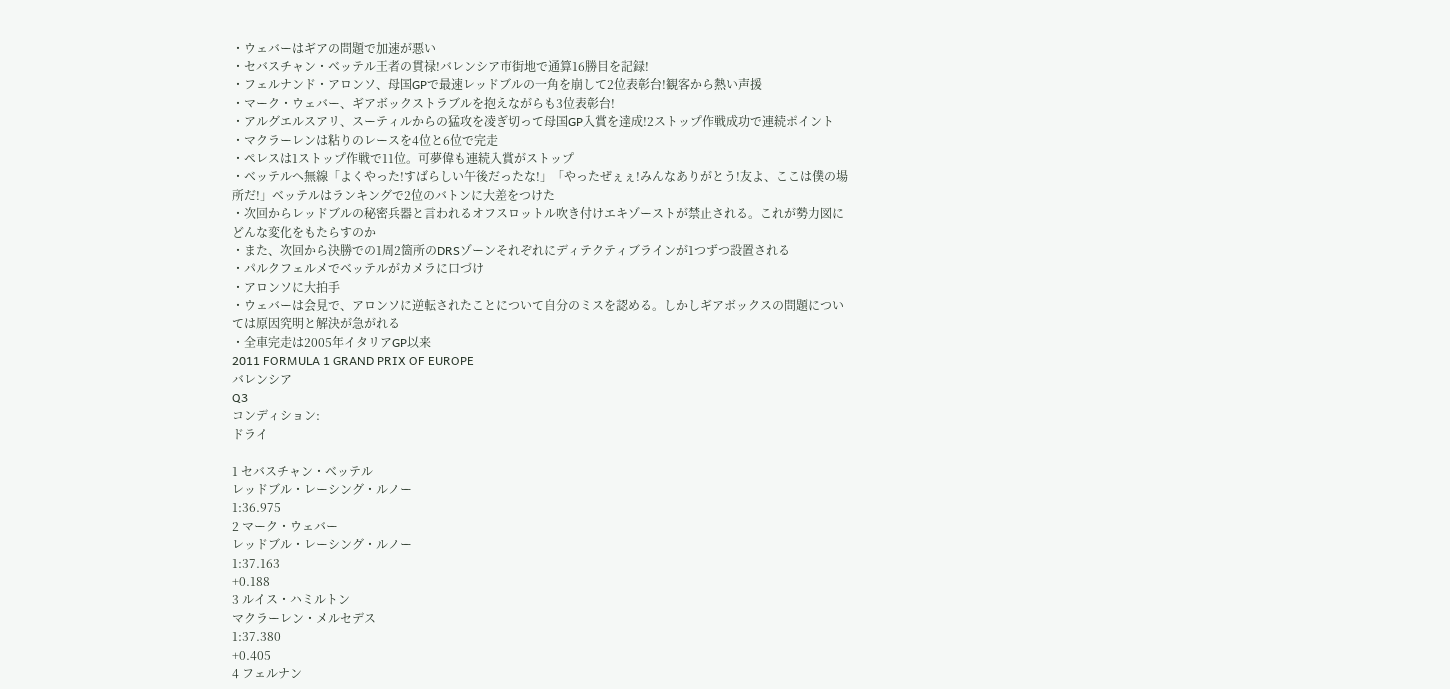・ウェバーはギアの問題で加速が悪い
・セバスチャン・ベッテル王者の貫禄!バレンシア市街地で通算16勝目を記録!
・フェルナンド・アロンソ、母国GPで最速レッドブルの一角を崩して2位表彰台!観客から熱い声援
・マーク・ウェバー、ギアボックストラブルを抱えながらも3位表彰台!
・アルグエルスアリ、スーティルからの猛攻を凌ぎ切って母国GP入賞を達成!2ストップ作戦成功で連続ポイント
・マクラーレンは粘りのレースを4位と6位で完走
・ペレスは1ストップ作戦で11位。可夢偉も連続入賞がストップ
・ベッテルへ無線「よくやった!すばらしい午後だったな!」「やったぜぇぇ!みんなありがとう!友よ、ここは僕の場所だ!」ベッテルはランキングで2位のバトンに大差をつけた
・次回からレッドブルの秘密兵器と言われるオフスロットル吹き付けエキゾーストが禁止される。これが勢力図にどんな変化をもたらすのか
・また、次回から決勝での1周2箇所のDRSゾーンそれぞれにディテクティブラインが1つずつ設置される
・パルクフェルメでベッテルがカメラに口づけ
・アロンソに大拍手
・ウェバーは会見で、アロンソに逆転されたことについて自分のミスを認める。しかしギアボックスの問題については原因究明と解決が急がれる
・全車完走は2005年イタリアGP以来
2011 FORMULA 1 GRAND PRIX OF EUROPE
バレンシア
Q3
コンディション:
ドライ

1 セバスチャン・ベッテル
レッドブル・レーシング・ルノー
1:36.975
2 マーク・ウェバー
レッドブル・レーシング・ルノー
1:37.163
+0.188
3 ルイス・ハミルトン
マクラーレン・メルセデス
1:37.380
+0.405
4 フェルナン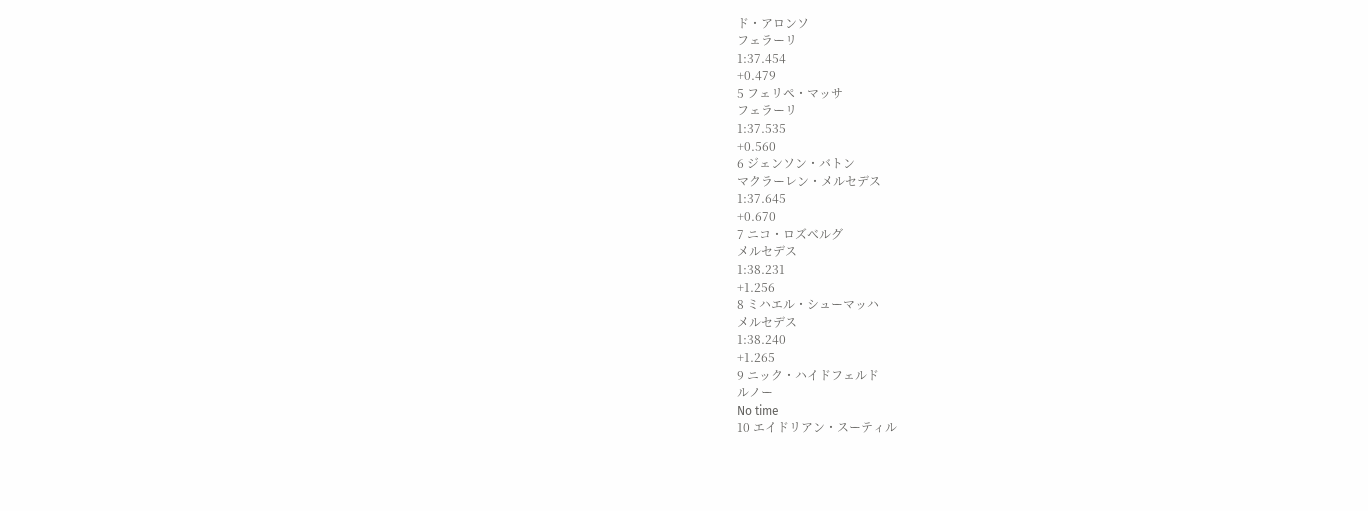ド・アロンソ
フェラーリ
1:37.454
+0.479
5 フェリペ・マッサ
フェラーリ
1:37.535
+0.560
6 ジェンソン・バトン
マクラーレン・メルセデス
1:37.645
+0.670
7 ニコ・ロズベルグ
メルセデス
1:38.231
+1.256
8 ミハエル・シューマッハ
メルセデス
1:38.240
+1.265
9 ニック・ハイドフェルド
ルノー
No time
10 エイドリアン・スーティル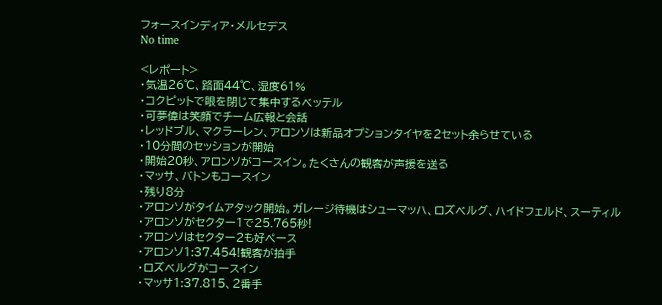フォースインディア・メルセデス
No time

<レポート>
・気温26℃、路面44℃、湿度61%
・コクピットで眼を閉じて集中するベッテル
・可夢偉は笑顔でチーム広報と会話
・レッドブル、マクラーレン、アロンソは新品オプションタイヤを2セット余らせている
・10分間のセッションが開始
・開始20秒、アロンソがコースイン。たくさんの観客が声援を送る
・マッサ、バトンもコースイン
・残り8分
・アロンソがタイムアタック開始。ガレージ待機はシューマッハ、ロズベルグ、ハイドフェルド、スーティル
・アロンソがセクター1で25.765秒!
・アロンソはセクター2も好ペース
・アロンソ1:37.454!観客が拍手
・ロズベルグがコースイン
・マッサ1:37.815、2番手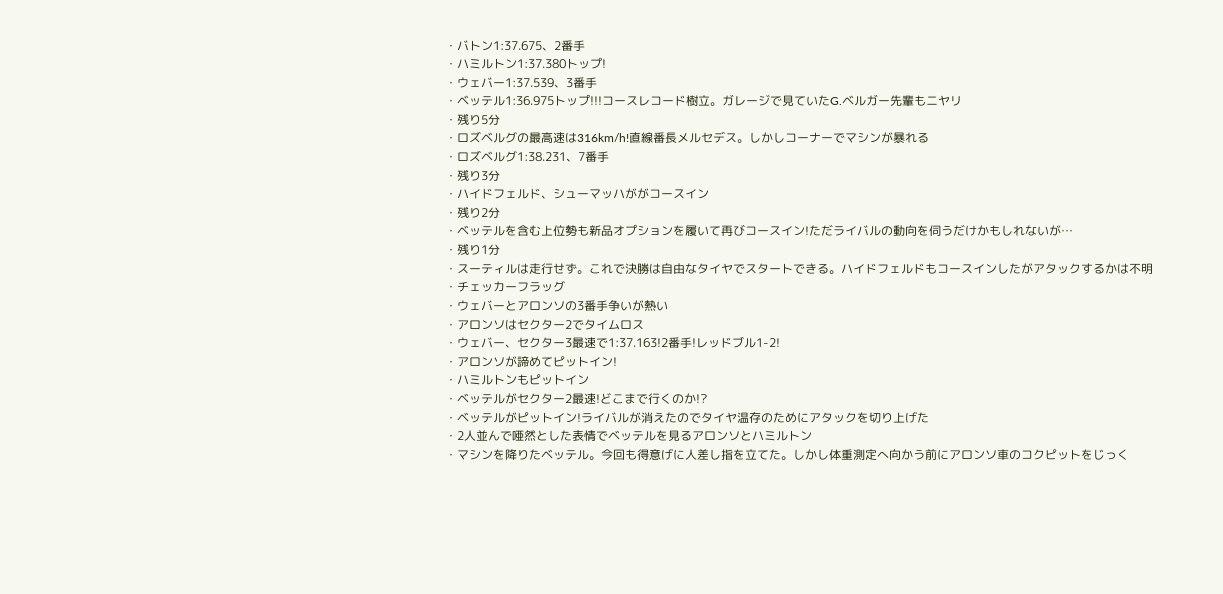・バトン1:37.675、2番手
・ハミルトン1:37.380トップ!
・ウェバー1:37.539、3番手
・ベッテル1:36.975トップ!!!コースレコード樹立。ガレージで見ていたG.ベルガー先輩もニヤリ
・残り5分
・ロズベルグの最高速は316km/h!直線番長メルセデス。しかしコーナーでマシンが暴れる
・ロズベルグ1:38.231、7番手
・残り3分
・ハイドフェルド、シューマッハががコースイン
・残り2分
・ベッテルを含む上位勢も新品オプションを履いて再びコースイン!ただライバルの動向を伺うだけかもしれないが…
・残り1分
・スーティルは走行せず。これで決勝は自由なタイヤでスタートできる。ハイドフェルドもコースインしたがアタックするかは不明
・チェッカーフラッグ
・ウェバーとアロンソの3番手争いが熱い
・アロンソはセクター2でタイムロス
・ウェバー、セクター3最速で1:37.163!2番手!レッドブル1-2!
・アロンソが諦めてピットイン!
・ハミルトンもピットイン
・ベッテルがセクター2最速!どこまで行くのか!?
・ベッテルがピットイン!ライバルが消えたのでタイヤ温存のためにアタックを切り上げた
・2人並んで唖然とした表情でベッテルを見るアロンソとハミルトン
・マシンを降りたベッテル。今回も得意げに人差し指を立てた。しかし体重測定へ向かう前にアロンソ車のコクピットをじっく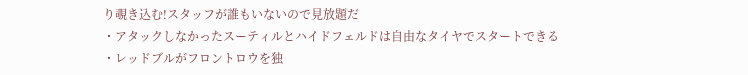り覗き込む!スタッフが誰もいないので見放題だ
・アタックしなかったスーティルとハイドフェルドは自由なタイヤでスタートできる
・レッドブルがフロントロウを独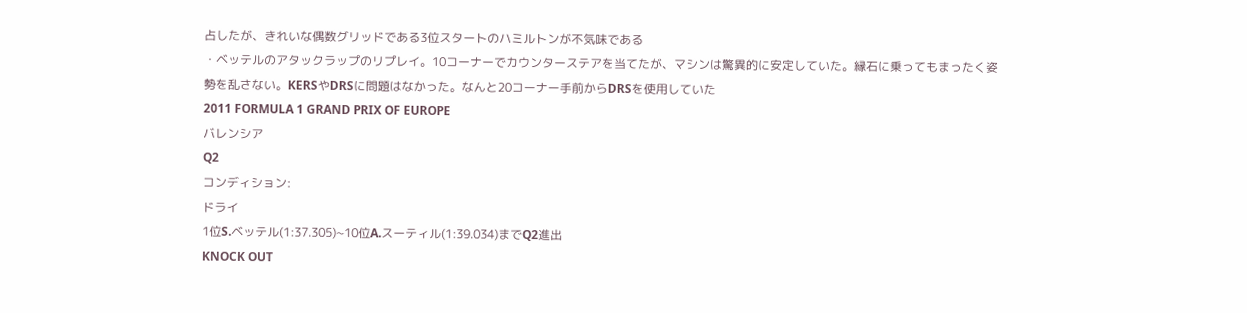占したが、きれいな偶数グリッドである3位スタートのハミルトンが不気味である
・ベッテルのアタックラップのリプレイ。10コーナーでカウンターステアを当てたが、マシンは驚異的に安定していた。縁石に乗ってもまったく姿勢を乱さない。KERSやDRSに問題はなかった。なんと20コーナー手前からDRSを使用していた
2011 FORMULA 1 GRAND PRIX OF EUROPE
バレンシア
Q2
コンディション:
ドライ
1位S.ベッテル(1:37.305)~10位A.スーティル(1:39.034)までQ2進出
KNOCK OUT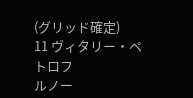(グリッド確定)
11 ヴィタリー・ペトロフ
ルノー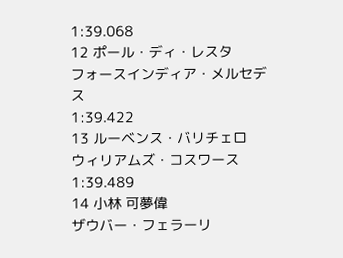1:39.068
12 ポール・ディ・レスタ
フォースインディア・メルセデス
1:39.422
13 ルーベンス・バリチェロ
ウィリアムズ・コスワース
1:39.489
14 小林 可夢偉
ザウバー・フェラーリ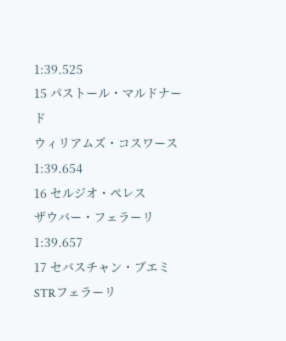1:39.525
15 パストール・マルドナード
ウィリアムズ・コスワース
1:39.654
16 セルジオ・ペレス
ザウバー・フェラーリ
1:39.657
17 セバスチャン・ブエミ
STRフェラーリ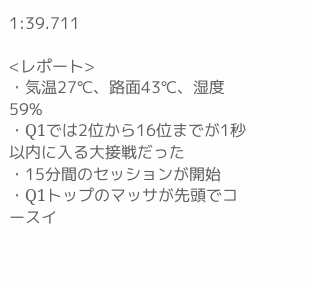1:39.711

<レポート>
・気温27℃、路面43℃、湿度59%
・Q1では2位から16位までが1秒以内に入る大接戦だった
・15分間のセッションが開始
・Q1トップのマッサが先頭でコースイ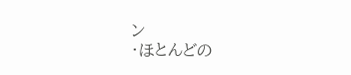ン
・ほとんどの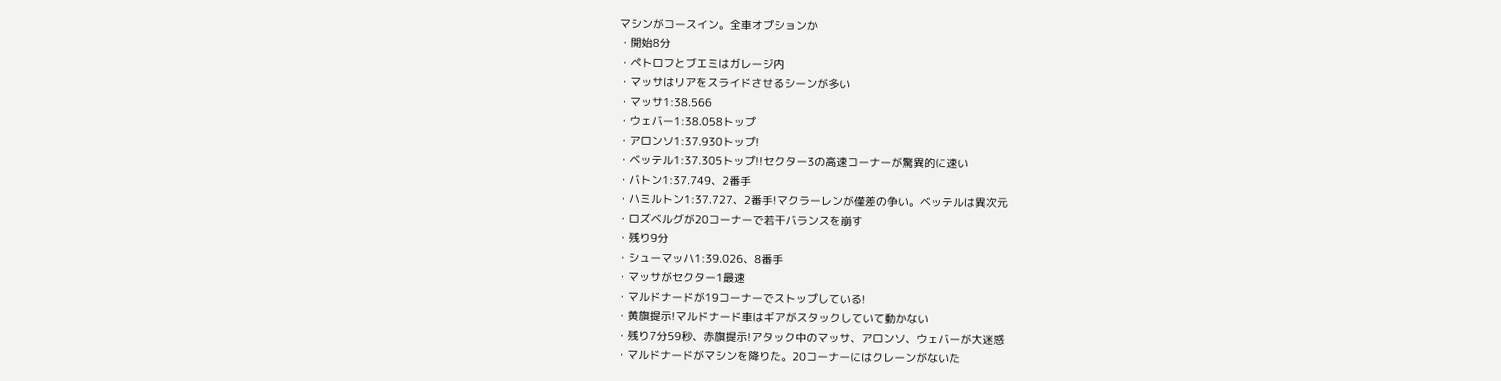マシンがコースイン。全車オプションか
・開始8分
・ペトロフとブエミはガレージ内
・マッサはリアをスライドさせるシーンが多い
・マッサ1:38.566
・ウェバー1:38.058トップ
・アロンソ1:37.930トップ!
・ベッテル1:37.305トップ!!セクター3の高速コーナーが驚異的に速い
・バトン1:37.749、2番手
・ハミルトン1:37.727、2番手!マクラーレンが僅差の争い。ベッテルは異次元
・ロズベルグが20コーナーで若干バランスを崩す
・残り9分
・シューマッハ1:39.026、8番手
・マッサがセクター1最速
・マルドナードが19コーナーでストップしている!
・黄旗提示!マルドナード車はギアがスタックしていて動かない
・残り7分59秒、赤旗提示!アタック中のマッサ、アロンソ、ウェバーが大迷惑
・マルドナードがマシンを降りた。20コーナーにはクレーンがないた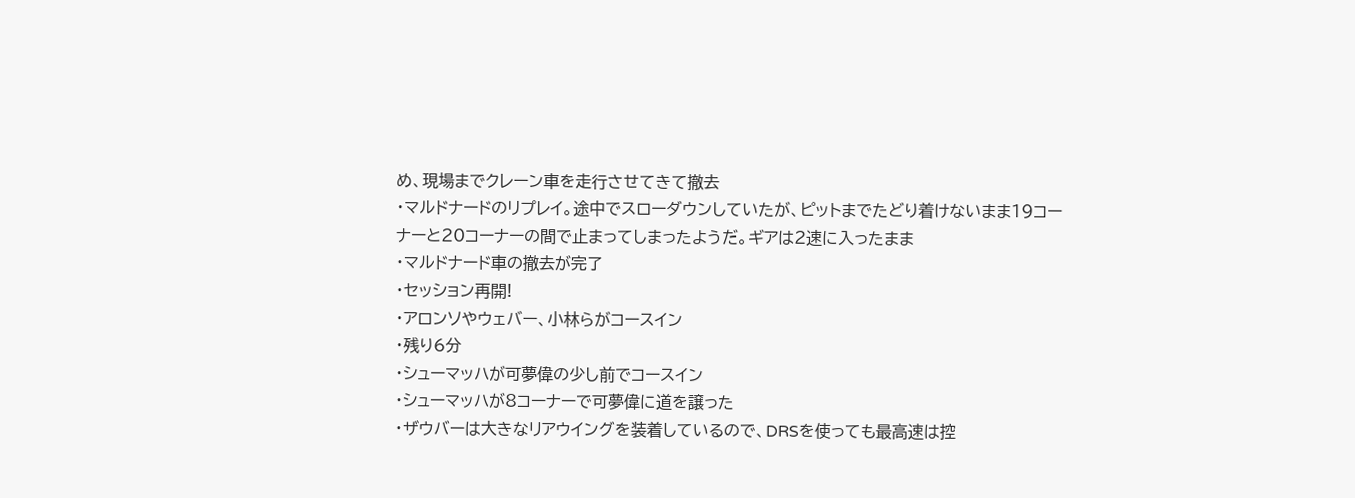め、現場までクレーン車を走行させてきて撤去
・マルドナードのリプレイ。途中でスローダウンしていたが、ピットまでたどり着けないまま19コーナーと20コーナーの間で止まってしまったようだ。ギアは2速に入ったまま
・マルドナード車の撤去が完了
・セッション再開!
・アロンソやウェバー、小林らがコースイン
・残り6分
・シューマッハが可夢偉の少し前でコースイン
・シューマッハが8コーナーで可夢偉に道を譲った
・ザウバーは大きなリアウイングを装着しているので、DRSを使っても最高速は控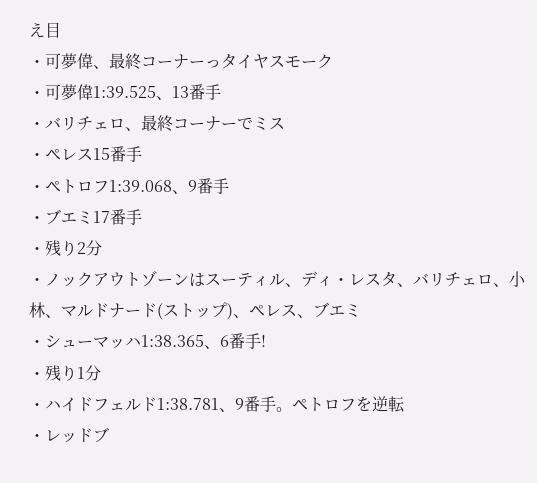え目
・可夢偉、最終コーナーっタイヤスモーク
・可夢偉1:39.525、13番手
・バリチェロ、最終コーナーでミス
・ペレス15番手
・ペトロフ1:39.068、9番手
・ブエミ17番手
・残り2分
・ノックアウトゾーンはスーティル、ディ・レスタ、バリチェロ、小林、マルドナード(ストップ)、ペレス、ブエミ
・シューマッハ1:38.365、6番手!
・残り1分
・ハイドフェルド1:38.781、9番手。ペトロフを逆転
・レッドブ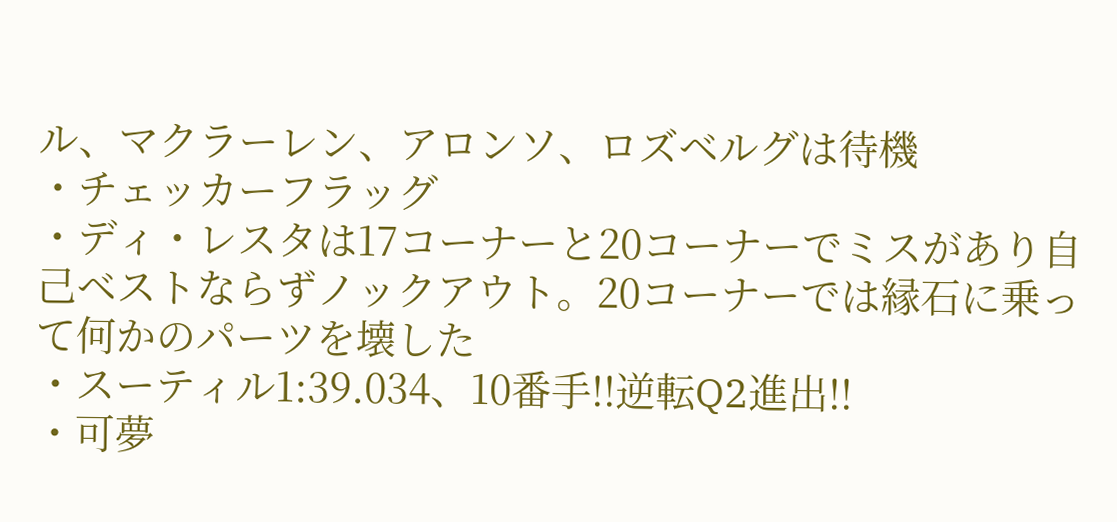ル、マクラーレン、アロンソ、ロズベルグは待機
・チェッカーフラッグ
・ディ・レスタは17コーナーと20コーナーでミスがあり自己ベストならずノックアウト。20コーナーでは縁石に乗って何かのパーツを壊した
・スーティル1:39.034、10番手!!逆転Q2進出!!
・可夢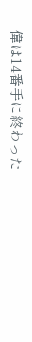偉は14番手に終わった